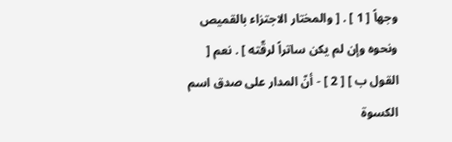وجهاً [ 1 ] . [ والمختار الاجتزاء بالقميص ونحوه وإن لم يكن ساتراً لرقّته ] . نعم [ القول ب ] [ 2 ] - أنّ المدار على صدق اسم الكسوة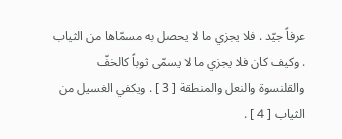عرفاً جيّد . فلا يجزي ما لا يحصل به مسمّاها من الثياب . وكيف كان فلا يجزي ما لا يسمّى ثوباً كالخفّ والقلنسوة والنعل والمنطقة [ 3 ] . ويكفي الغسيل من الثياب [ 4 ] .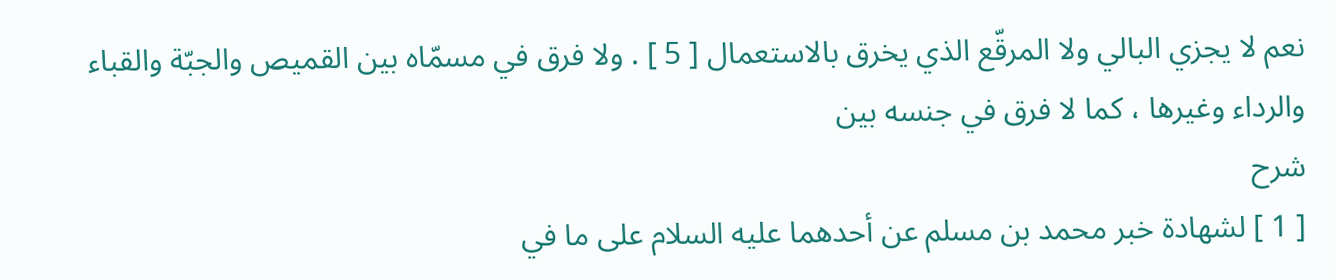نعم لا يجزي البالي ولا المرقّع الذي يخرق بالاستعمال [ 5 ] . ولا فرق في مسمّاه بين القميص والجبّة والقباء والرداء وغيرها ، كما لا فرق في جنسه بين
شرح
[ 1 ] لشهادة خبر محمد بن مسلم عن أحدهما عليه السلام على ما في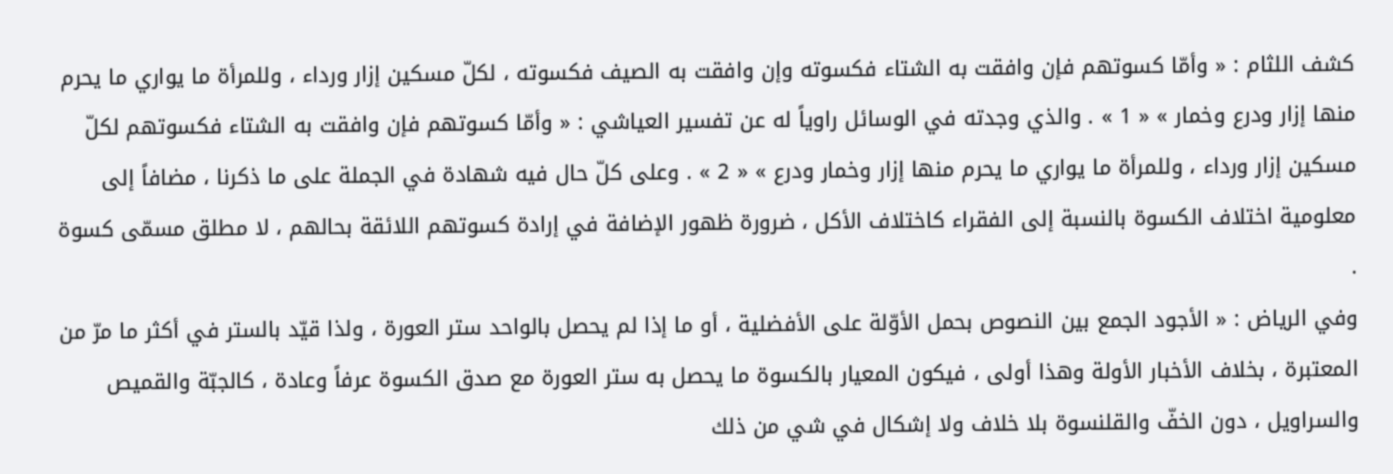كشف اللثام : « وأمّا كسوتهم فإن وافقت به الشتاء فكسوته وإن وافقت به الصيف فكسوته ، لكلّ مسكين إزار ورداء ، وللمرأة ما يواري ما يحرم منها إزار ودرع وخمار » « 1 » . والذي وجدته في الوسائل راوياً له عن تفسير العياشي : « وأمّا كسوتهم فإن وافقت به الشتاء فكسوتهم لكلّ مسكين إزار ورداء ، وللمرأة ما يواري ما يحرم منها إزار وخمار ودرع » « 2 » . وعلى كلّ حال فيه شهادة في الجملة على ما ذكرنا ، مضافاً إلى معلومية اختلاف الكسوة بالنسبة إلى الفقراء كاختلاف الأكل ، ضرورة ظهور الإضافة في إرادة كسوتهم اللائقة بحالهم ، لا مطلق مسمّى كسوة .
وفي الرياض : « الأجود الجمع بين النصوص بحمل الأوّلة على الأفضلية ، أو ما إذا لم يحصل بالواحد ستر العورة ، ولذا قيّد بالستر في أكثر ما مرّ من المعتبرة ، بخلاف الأخبار الأولة وهذا أولى ، فيكون المعيار بالكسوة ما يحصل به ستر العورة مع صدق الكسوة عرفاً وعادة ، كالجبّة والقميص والسراويل ، دون الخفّ والقلنسوة بلا خلاف ولا إشكال في شي من ذلك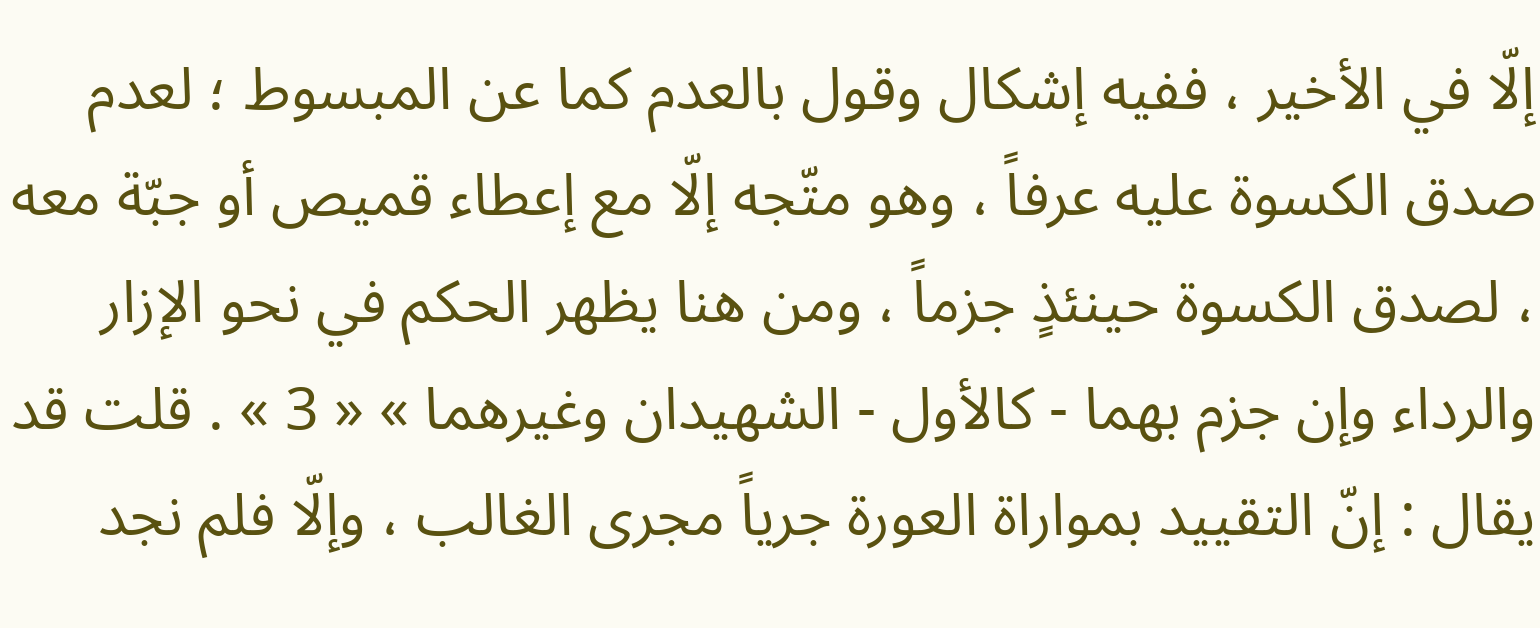إلّا في الأخير ، ففيه إشكال وقول بالعدم كما عن المبسوط ؛ لعدم صدق الكسوة عليه عرفاً ، وهو متّجه إلّا مع إعطاء قميص أو جبّة معه ، لصدق الكسوة حينئذٍ جزماً ، ومن هنا يظهر الحكم في نحو الإزار والرداء وإن جزم بهما - كالأول - الشهيدان وغيرهما » « 3 » . قلت قد يقال : إنّ التقييد بمواراة العورة جرياً مجرى الغالب ، وإلّا فلم نجد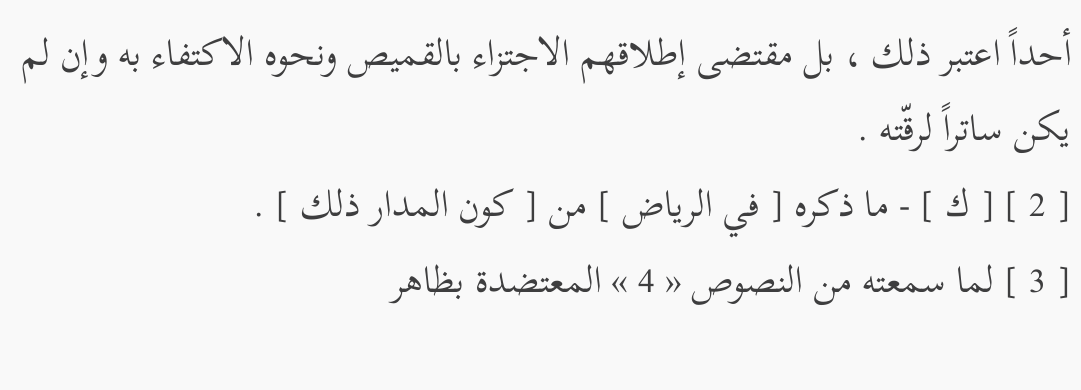أحداً اعتبر ذلك ، بل مقتضى إطلاقهم الاجتزاء بالقميص ونحوه الاكتفاء به وإن لم يكن ساتراً لرقّته .
[ 2 ] [ ك ] - ما ذكره [ في الرياض ] من [ كون المدار ذلك ] .
[ 3 ] لما سمعته من النصوص « 4 » المعتضدة بظاهر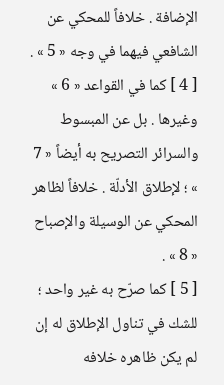الإضافة . خلافاً للمحكي عن الشافعي فيهما في وجه « 5 » .
[ 4 ] كما في القواعد « 6 » وغيرها . بل عن المبسوط والسرائر التصريح به أيضاً « 7 » ؛ لإطلاق الأدلّة . خلافاً لظاهر المحكي عن الوسيلة والإصباح « 8 » .
[ 5 ] كما صرّح به غير واحد ؛ للشك في تناول الإطلاق له إن لم يكن ظاهره خلافه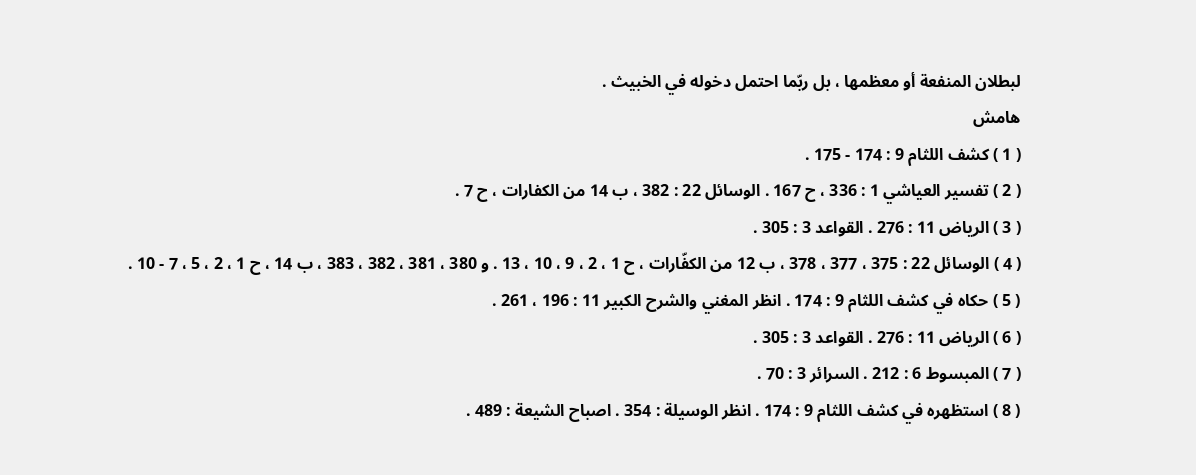لبطلان المنفعة أو معظمها ، بل ربّما احتمل دخوله في الخبيث .
هامش
( 1 ) كشف اللثام 9 : 174 - 175 .
( 2 ) تفسير العياشي 1 : 336 ، ح 167 . الوسائل 22 : 382 ، ب 14 من الكفارات ، ح 7 .
( 3 ) الرياض 11 : 276 . القواعد 3 : 305 .
( 4 ) الوسائل 22 : 375 ، 377 ، 378 ، ب 12 من الكفّارات ، ح 1 ، 2 ، 9 ، 10 ، 13 . و 380 ، 381 ، 382 ، 383 ، ب 14 ، ح 1 ، 2 ، 5 ، 7 - 10 .
( 5 ) حكاه في كشف اللثام 9 : 174 . انظر المغني والشرح الكبير 11 : 196 ، 261 .
( 6 ) الرياض 11 : 276 . القواعد 3 : 305 .
( 7 ) المبسوط 6 : 212 . السرائر 3 : 70 .
( 8 ) استظهره في كشف اللثام 9 : 174 . انظر الوسيلة : 354 . اصباح الشيعة : 489 .